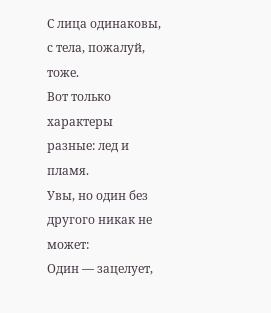С лица одинаковы, с тела, пожалуй, тоже.
Вот только характеры разные: лед и пламя.
Увы, но один без другого никак не может:
Один — зацелует,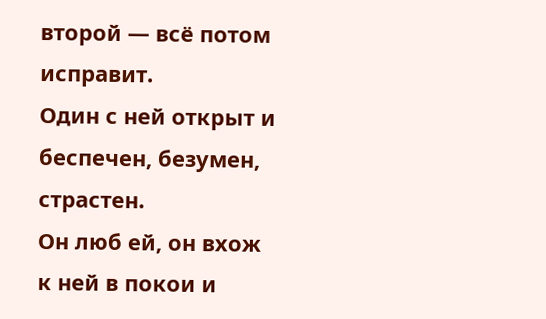второй — всё потом исправит.
Один с ней открыт и беспечен, безумен, страстен.
Он люб ей, он вхож к ней в покои и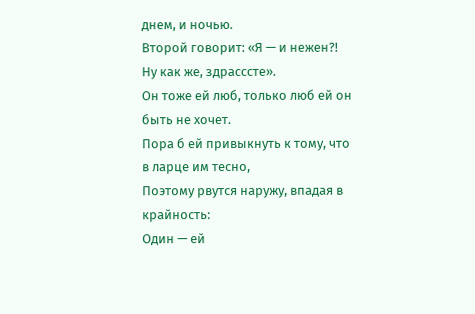днем, и ночью.
Второй говорит: «Я — и нежен?! Ну как же, здрасссте».
Он тоже ей люб, только люб ей он быть не хочет.
Пора б ей привыкнуть к тому, что в ларце им тесно,
Поэтому рвутся наружу, впадая в крайность:
Один — ей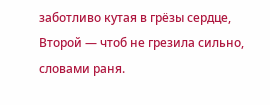заботливо кутая в грёзы сердце,
Второй — чтоб не грезила сильно, словами раня.